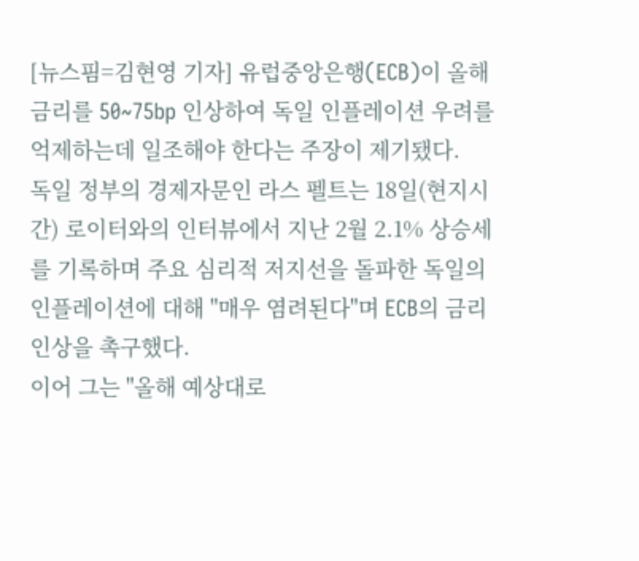[뉴스핌=김현영 기자] 유럽중앙은행(ECB)이 올해 금리를 50~75bp 인상하여 독일 인플레이션 우려를 억제하는데 일조해야 한다는 주장이 제기됐다.
독일 정부의 경제자문인 라스 펠트는 18일(현지시간) 로이터와의 인터뷰에서 지난 2월 2.1% 상승세를 기록하며 주요 심리적 저지선을 돌파한 독일의 인플레이션에 대해 "매우 염려된다"며 ECB의 금리 인상을 촉구했다.
이어 그는 "올해 예상대로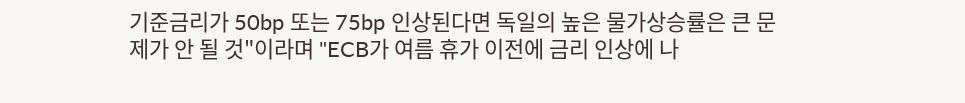기준금리가 50bp 또는 75bp 인상된다면 독일의 높은 물가상승률은 큰 문제가 안 될 것"이라며 "ECB가 여름 휴가 이전에 금리 인상에 나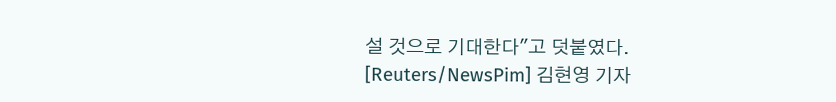설 것으로 기대한다"고 덧붙였다.
[Reuters/NewsPim] 김현영 기자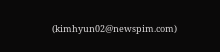(kimhyun02@newspim.com)